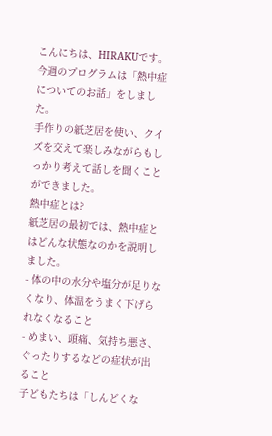こんにちは、HIRAKUです。
今週のプログラムは「熱中症についてのお話」をしました。
手作りの紙芝居を使い、クイズを交えて楽しみながらもしっかり考えて話しを聞くことができました。
熱中症とは?
紙芝居の最初では、熱中症とはどんな状態なのかを説明しました。
- 体の中の水分や塩分が足りなくなり、体温をうまく下げられなくなること
- めまい、頭痛、気持ち悪さ、ぐったりするなどの症状が出ること
子どもたちは「しんどくな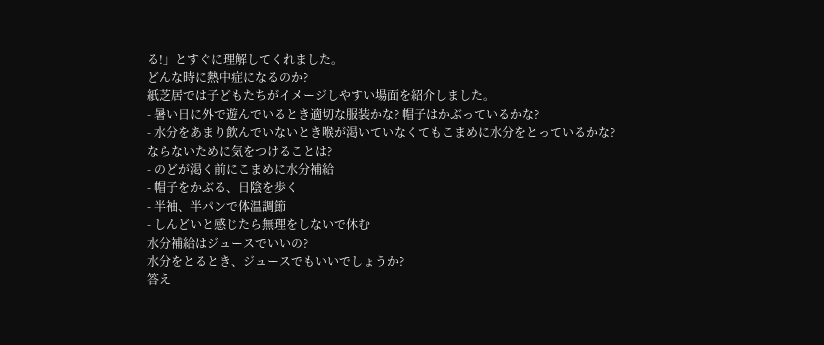る!」とすぐに理解してくれました。
どんな時に熱中症になるのか?
紙芝居では子どもたちがイメージしやすい場面を紹介しました。
- 暑い日に外で遊んでいるとき適切な服装かな? 帽子はかぶっているかな?
- 水分をあまり飲んでいないとき喉が渇いていなくてもこまめに水分をとっているかな?
ならないために気をつけることは?
- のどが渇く前にこまめに水分補給
- 帽子をかぶる、日陰を歩く
- 半袖、半パンで体温調節
- しんどいと感じたら無理をしないで休む
水分補給はジュースでいいの?
水分をとるとき、ジュースでもいいでしょうか?
答え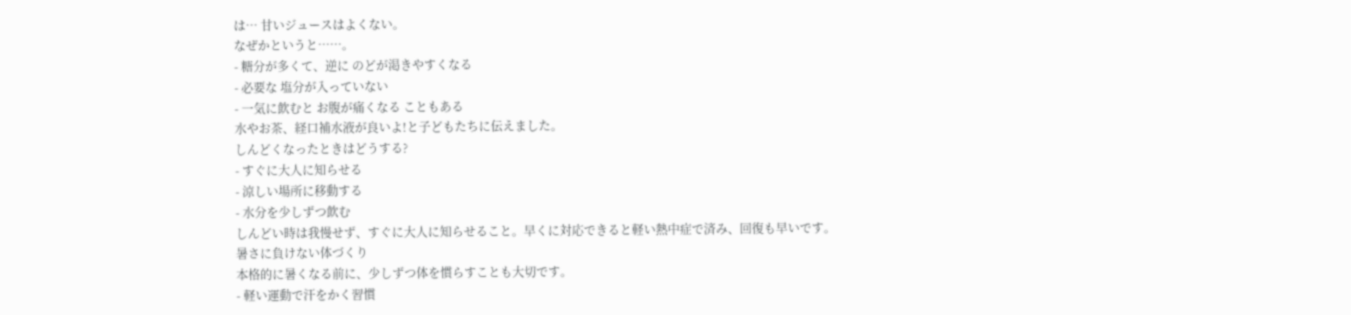は… 甘いジュースはよくない。
なぜかというと……。
- 糖分が多くて、逆に のどが渇きやすくなる
- 必要な 塩分が入っていない
- 一気に飲むと お腹が痛くなる こともある
水やお茶、経口補水液が良いよ!と子どもたちに伝えました。
しんどくなったときはどうする?
- すぐに大人に知らせる
- 涼しい場所に移動する
- 水分を少しずつ飲む
しんどい時は我慢せず、すぐに大人に知らせること。早くに対応できると軽い熱中症で済み、回復も早いです。
暑さに負けない体づくり
本格的に暑くなる前に、少しずつ体を慣らすことも大切です。
- 軽い運動で汗をかく習慣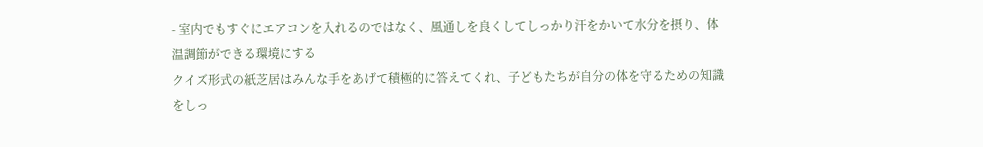- 室内でもすぐにエアコンを入れるのではなく、風通しを良くしてしっかり汗をかいて水分を摂り、体温調節ができる環境にする
クイズ形式の紙芝居はみんな手をあげて積極的に答えてくれ、子どもたちが自分の体を守るための知識をしっ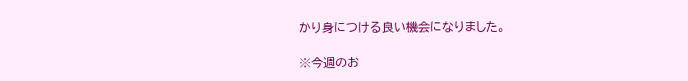かり身につける良い機会になりました。

※今週のお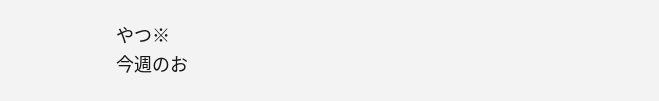やつ※
今週のお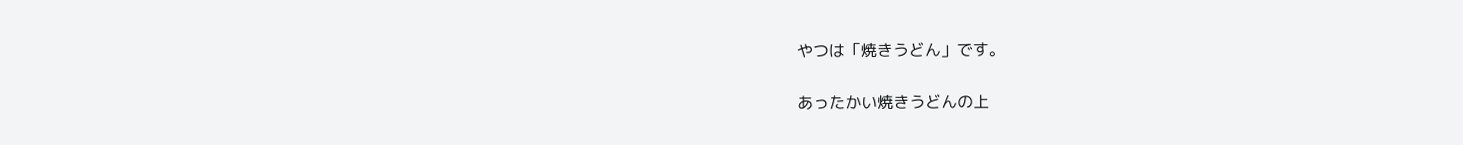やつは「焼きうどん」です。

あったかい焼きうどんの上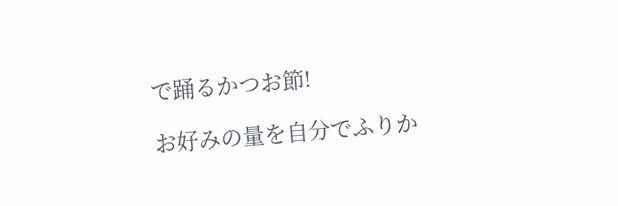で踊るかつお節!

お好みの量を自分でふりか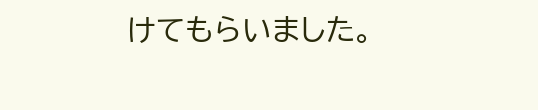けてもらいました。